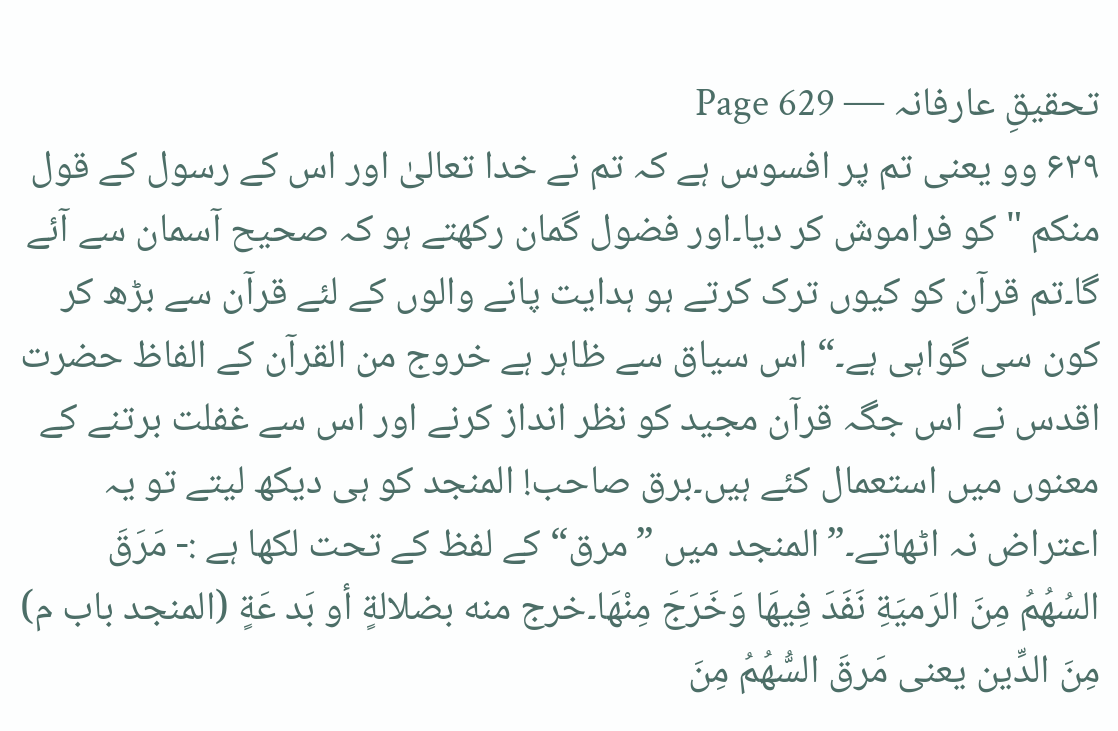تحقیقِ عارفانہ — Page 629
۶۲۹ وو یعنی تم پر افسوس ہے کہ تم نے خدا تعالیٰ اور اس کے رسول کے قول منكم " کو فراموش کر دیا۔اور فضول گمان رکھتے ہو کہ صحیح آسمان سے آئے گا۔تم قرآن کو کیوں ترک کرتے ہو ہدایت پانے والوں کے لئے قرآن سے بڑھ کر کون سی گواہی ہے۔“ اس سیاق سے ظاہر ہے خروج من القرآن کے الفاظ حضرت اقدس نے اس جگہ قرآن مجید کو نظر انداز کرنے اور اس سے غفلت برتنے کے معنوں میں استعمال کئے ہیں۔برق صاحب! المنجد کو ہی دیکھ لیتے تو یہ اعتراض نہ اٹھاتے۔”المنجد میں ”مرق“ کے لفظ کے تحت لکھا ہے :- مَرَقَ السُهُمُ مِنَ الرَميَةِ نَفَدَ فِيهَا وَخَرَجَ مِنْهَا۔خرج منه بضلالةٍ أو بَد عَةٍ (المنجد باب م) مِنَ الدِّين یعنی مَرقَ السُّهُمُ مِنَ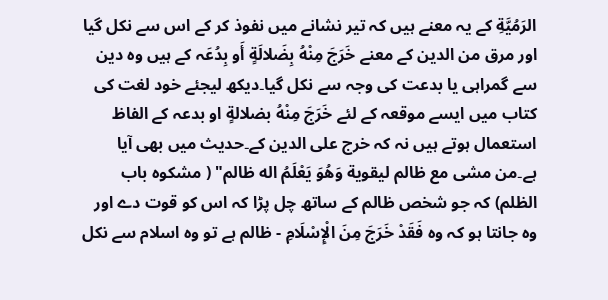الرَمُيَّةِ کے یہ معنے ہیں کہ تیر نشانے میں نفوذ کر کے اس سے نکل گیا اور مرق من الدین کے معنے خَرَجَ مِنْهُ بِضَلالَةٍ أَو بِدُعَہ کے ہیں وہ دین سے گمراہی یا بدعت کی وجہ سے نکل گیا۔دیکھ لیجئے خود لغت کی کتاب میں ایسے موقعہ کے لئے خَرَجَ مِنْهُ بضلالةٍ او بدعہ کے الفاظ استعمال ہوتے ہیں نہ کہ خرج على الدین کے۔حدیث میں بھی آیا ہے۔من مشى مع ظالم ليقوية وَهُوَ يَعْلَمُ اله ظالم" ( مشکوہ باب الظلم) کہ جو شخص ظالم کے ساتھ چل پڑا کہ اس کو قوت دے اور وہ جانتا ہو کہ وہ فَقَدْ خَرَجَ مِنَ الْإِسْلَامِ - ظالم ہے تو وہ اسلام سے نکل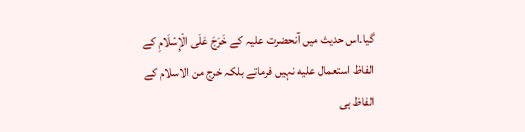گیا۔اس حدیث میں آنحضرت علیہ کے خَرَجَ عَلَى الْإِسْلَامِ کے الفاظ استعمال عليه نہیں فرماتے بلکہ خرج من الاسلام کے الفاظ ہی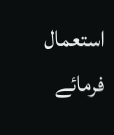استعمال فرمائے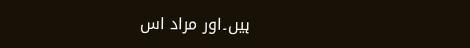ہیں۔اور مراد اس